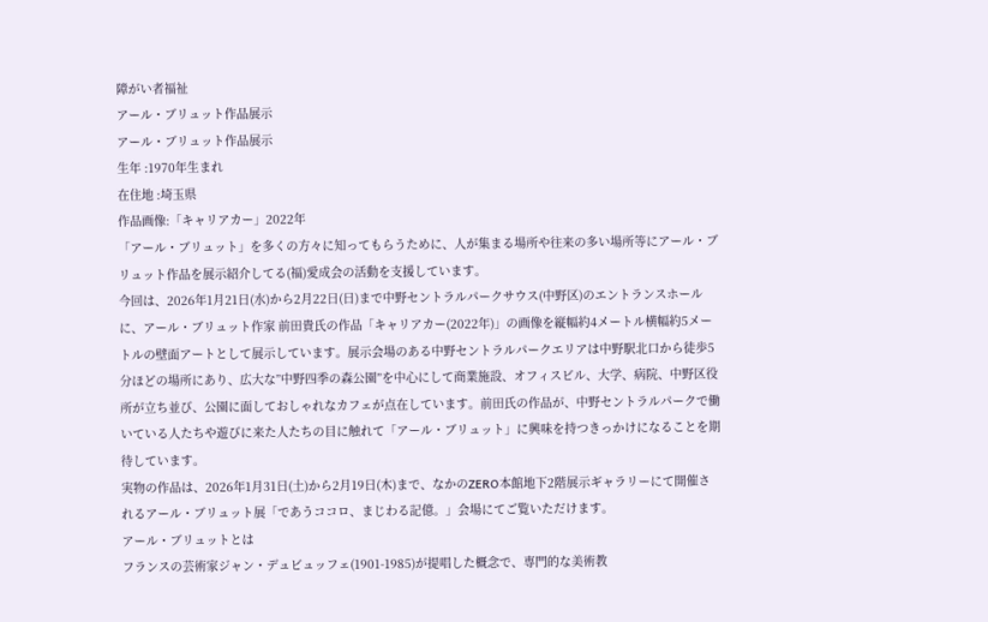障がい者福祉
アール・ブリュット作品展示
アール・ブリュット作品展示
生年 :1970年生まれ
在住地 :埼玉県
作品画像:「キャリアカー」2022年
「アール・ブリュット」を多くの方々に知ってもらうために、人が集まる場所や往来の多い場所等にアール・ブリュット作品を展示紹介してる(福)愛成会の活動を支援しています。
今回は、2026年1月21日(水)から2月22日(日)まで中野セントラルパークサウス(中野区)のエントランスホールに、アール・ブリュット作家 前田貴氏の作品「キャリアカー(2022年)」の画像を縦幅約4メートル横幅約5メートルの壁面アートとして展示しています。展示会場のある中野セントラルパークエリアは中野駅北口から徒歩5分ほどの場所にあり、広大な”中野四季の森公園”を中心にして商業施設、オフィスビル、大学、病院、中野区役所が立ち並び、公園に面しておしゃれなカフェが点在しています。前田氏の作品が、中野セントラルパークで働いている人たちや遊びに来た人たちの目に触れて「アール・ブリュット」に興味を持つきっかけになることを期待しています。
実物の作品は、2026年1月31日(土)から2月19日(木)まで、なかのZERO本館地下2階展示ギャラリーにて開催されるアール・ブリュット展「であうココロ、まじわる記億。」会場にてご覧いただけます。
アール・ブリュットとは
フランスの芸術家ジャン・デュビュッフェ(1901-1985)が提唱した概念で、専門的な美術教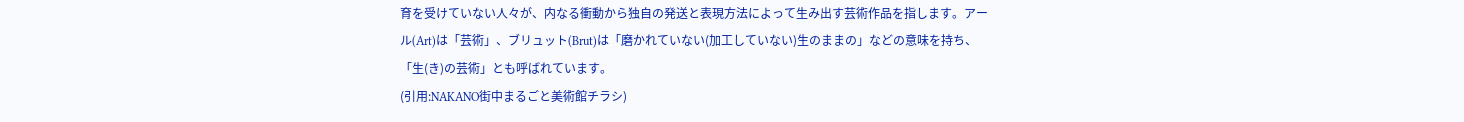育を受けていない人々が、内なる衝動から独自の発送と表現方法によって生み出す芸術作品を指します。アール(Art)は「芸術」、ブリュット(Brut)は「磨かれていない(加工していない)生のままの」などの意味を持ち、「生(き)の芸術」とも呼ばれています。
(引用:NAKANO街中まるごと美術館チラシ)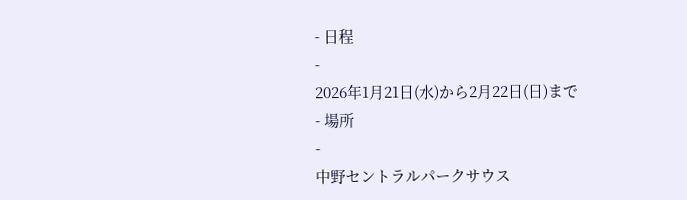- 日程
-
2026年1月21日(水)から2月22日(日)まで
- 場所
-
中野セントラルパークサウス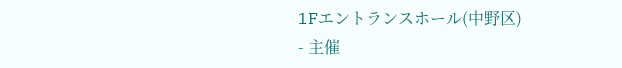1Fエントランスホール(中野区)
- 主催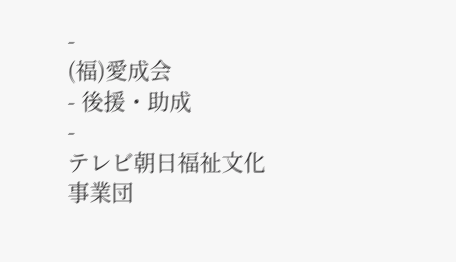-
(福)愛成会
- 後援・助成
-
テレビ朝日福祉文化事業団